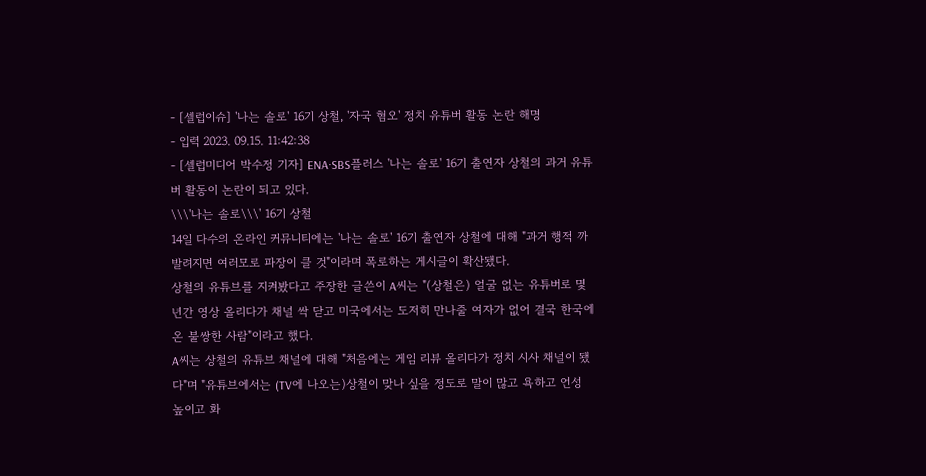- [셀럽이슈] '나는 솔로' 16기 상철, '자국 혐오' 정치 유튜버 활동 논란 해명
- 입력 2023. 09.15. 11:42:38
- [셀럽미디어 박수정 기자] ENA·SBS플러스 '나는 솔로' 16기 출연자 상철의 과거 유튜버 활동이 논란이 되고 있다.
\\\'나는 솔로\\\' 16기 상철
14일 다수의 온라인 커뮤니티에는 '나는 솔로' 16기 출연자 상철에 대해 "과거 행적 까발려지면 여러모로 파장이 클 것"이라며 폭로하는 게시글이 확산됐다.
상철의 유튜브를 지켜봤다고 주장한 글쓴이 A씨는 "(상철은) 얼굴 없는 유튜버로 몇 년간 영상 올리다가 채널 싹 닫고 미국에서는 도저히 만나줄 여자가 없어 결국 한국에 온 불쌍한 사람"이라고 했다.
A씨는 상철의 유튜브 채널에 대해 "처음에는 게임 리뷰 올리다가 정치 시사 채널이 됐다"며 "유튜브에서는 (TV에 나오는)상철이 맞나 싶을 정도로 말이 많고 욕하고 언성 높이고 화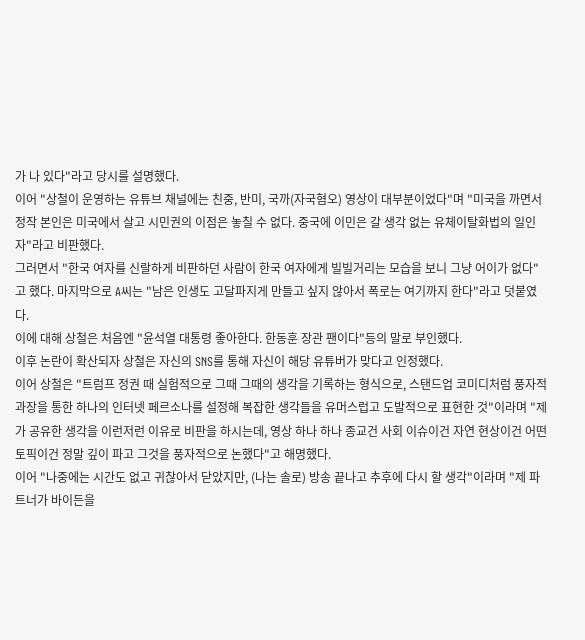가 나 있다"라고 당시를 설명했다.
이어 "상철이 운영하는 유튜브 채널에는 친중, 반미, 국까(자국혐오) 영상이 대부분이었다"며 "미국을 까면서 정작 본인은 미국에서 살고 시민권의 이점은 놓칠 수 없다. 중국에 이민은 갈 생각 없는 유체이탈화법의 일인자"라고 비판했다.
그러면서 "한국 여자를 신랄하게 비판하던 사람이 한국 여자에게 빌빌거리는 모습을 보니 그냥 어이가 없다"고 했다. 마지막으로 A씨는 "남은 인생도 고달파지게 만들고 싶지 않아서 폭로는 여기까지 한다"라고 덧붙였다.
이에 대해 상철은 처음엔 "윤석열 대통령 좋아한다. 한동훈 장관 팬이다"등의 말로 부인했다.
이후 논란이 확산되자 상철은 자신의 SNS를 통해 자신이 해당 유튜버가 맞다고 인정했다.
이어 상철은 "트럼프 정권 때 실험적으로 그때 그때의 생각을 기록하는 형식으로, 스탠드업 코미디처럼 풍자적 과장을 통한 하나의 인터넷 페르소나를 설정해 복잡한 생각들을 유머스럽고 도발적으로 표현한 것"이라며 "제가 공유한 생각을 이런저런 이유로 비판을 하시는데, 영상 하나 하나 종교건 사회 이슈이건 자연 현상이건 어떤 토픽이건 정말 깊이 파고 그것을 풍자적으로 논했다"고 해명했다.
이어 "나중에는 시간도 없고 귀찮아서 닫았지만, (나는 솔로) 방송 끝나고 추후에 다시 할 생각"이라며 "제 파트너가 바이든을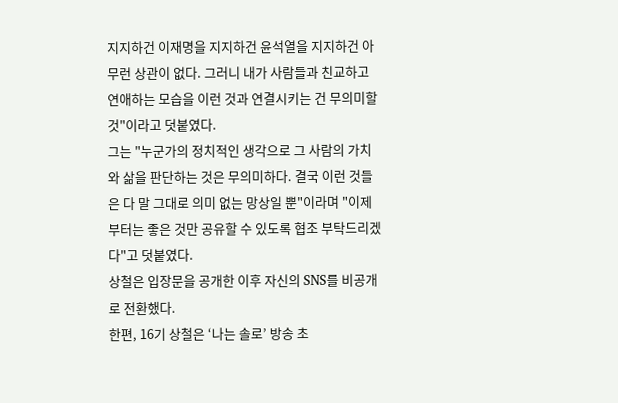지지하건 이재명을 지지하건 윤석열을 지지하건 아무런 상관이 없다. 그러니 내가 사람들과 친교하고 연애하는 모습을 이런 것과 연결시키는 건 무의미할 것"이라고 덧붙였다.
그는 "누군가의 정치적인 생각으로 그 사람의 가치와 삶을 판단하는 것은 무의미하다. 결국 이런 것들은 다 말 그대로 의미 없는 망상일 뿐"이라며 "이제부터는 좋은 것만 공유할 수 있도록 협조 부탁드리겠다"고 덧붙였다.
상철은 입장문을 공개한 이후 자신의 SNS를 비공개로 전환했다.
한편, 16기 상철은 ‘나는 솔로’ 방송 초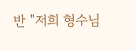반 "저희 형수님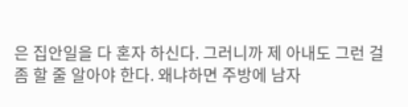은 집안일을 다 혼자 하신다. 그러니까 제 아내도 그런 걸 좀 할 줄 알아야 한다. 왜냐하면 주방에 남자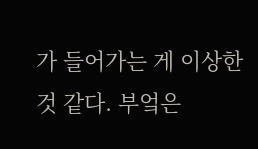가 들어가는 게 이상한 것 같다. 부엌은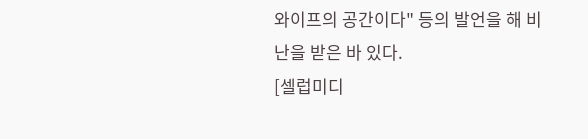와이프의 공간이다" 등의 발언을 해 비난을 받은 바 있다.
[셀럽미디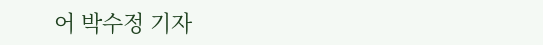어 박수정 기자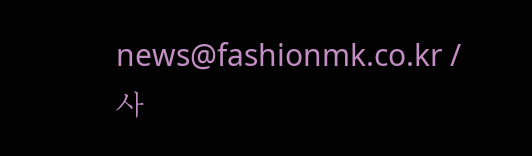news@fashionmk.co.kr / 사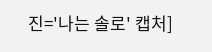진='나는 솔로' 캡처]